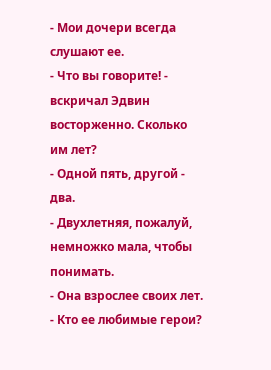- Мои дочери всегда слушают ее.
- Что вы говорите! - вскричал Эдвин восторженно. Сколько им лет?
- Одной пять, другой - два.
- Двухлетняя, пожалуй, немножко мала, чтобы понимать.
- Она взрослее своих лет.
- Кто ее любимые герои?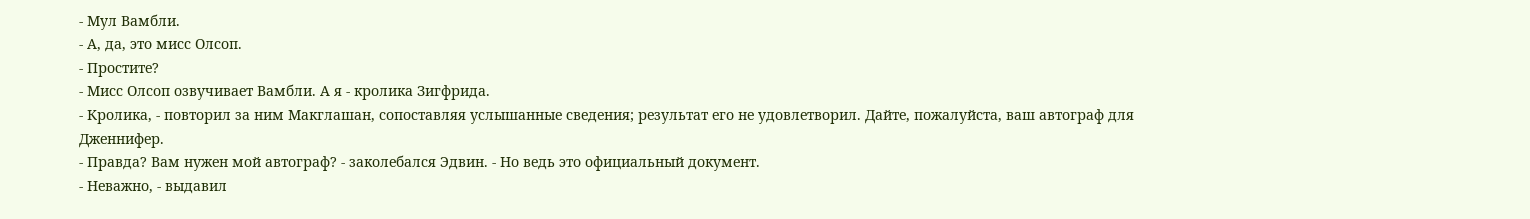- Мул Вамбли.
- А, да, это мисс Олсоп.
- Простите?
- Мисс Олсоп озвучивает Вамбли. А я - кролика Зигфрида.
- Кролика, - повторил за ним Макглашан, сопоставляя услышанные сведения; результат его не удовлетворил. Дайте, пожалуйста, ваш автограф для Дженнифер.
- Правда? Вам нужен мой автограф? - заколебался Эдвин. - Но ведь это официальный документ.
- Неважно, - выдавил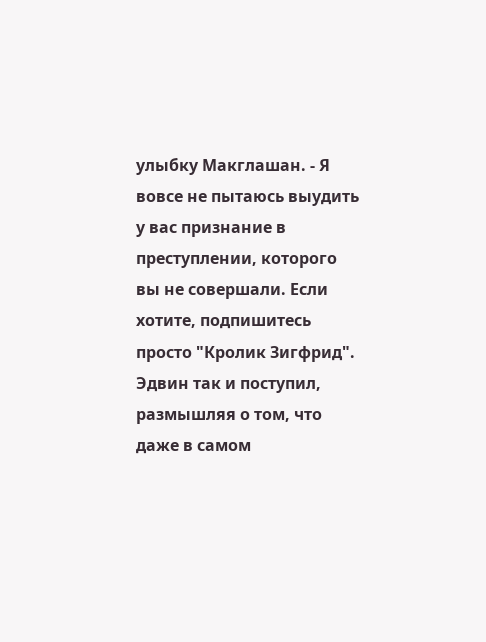улыбку Макглашан. - Я вовсе не пытаюсь выудить у вас признание в преступлении, которого вы не совершали. Если хотите, подпишитесь просто "Кролик Зигфрид".
Эдвин так и поступил, размышляя о том, что даже в самом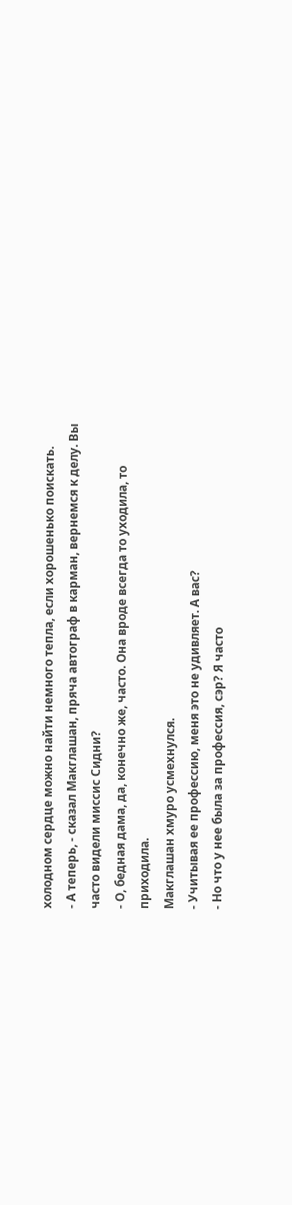холодном сердце можно найти немного тепла, если хорошенько поискать.
- А теперь, - сказал Макглашан, пряча автограф в карман, вернемся к делу. Вы часто видели миссис Сидни?
- О, бедная дама, да, конечно же, часто. Она вроде всегда то уходила, то приходила.
Макглашан хмуро усмехнулся.
- Учитывая ее профессию, меня это не удивляет. А вас?
- Но что у нее была за профессия, сэр? Я часто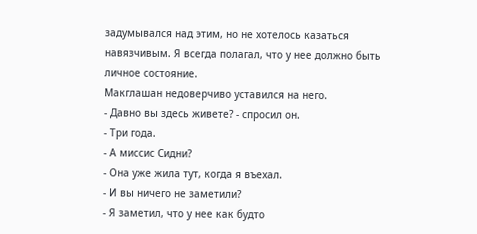задумывался над этим, но не хотелось казаться навязчивым. Я всегда полагал, что у нее должно быть личное состояние.
Макглашан недоверчиво уставился на него.
- Давно вы здесь живете? - спросил он.
- Три года.
- А миссис Сидни?
- Она уже жила тут, когда я въехал.
- И вы ничего не заметили?
- Я заметил, что у нее как будто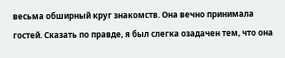весьма обширный круг знакомств. Она вечно принимала гостей. Сказать по правде, я был слегка озадачен тем, что она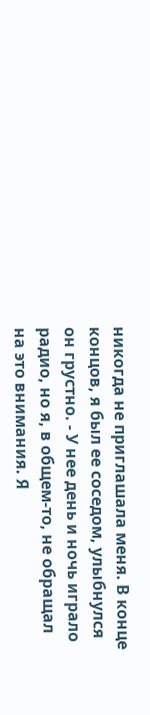никогда не приглашала меня. В конце концов, я был ее соседом, улыбнулся он грустно. - У нее день и ночь играло радио, но я, в общем-то, не обращал на это внимания. Я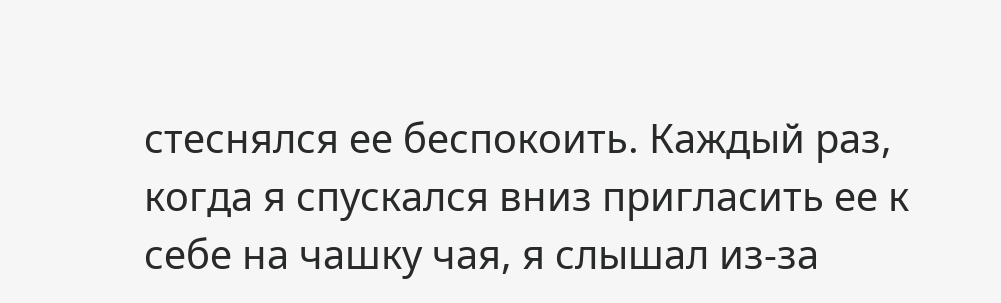стеснялся ее беспокоить. Каждый раз, когда я спускался вниз пригласить ее к себе на чашку чая, я слышал из-за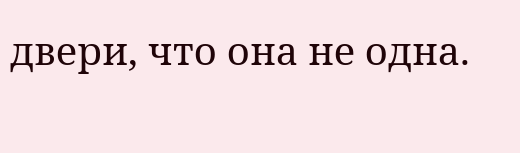двери, что она не одна.